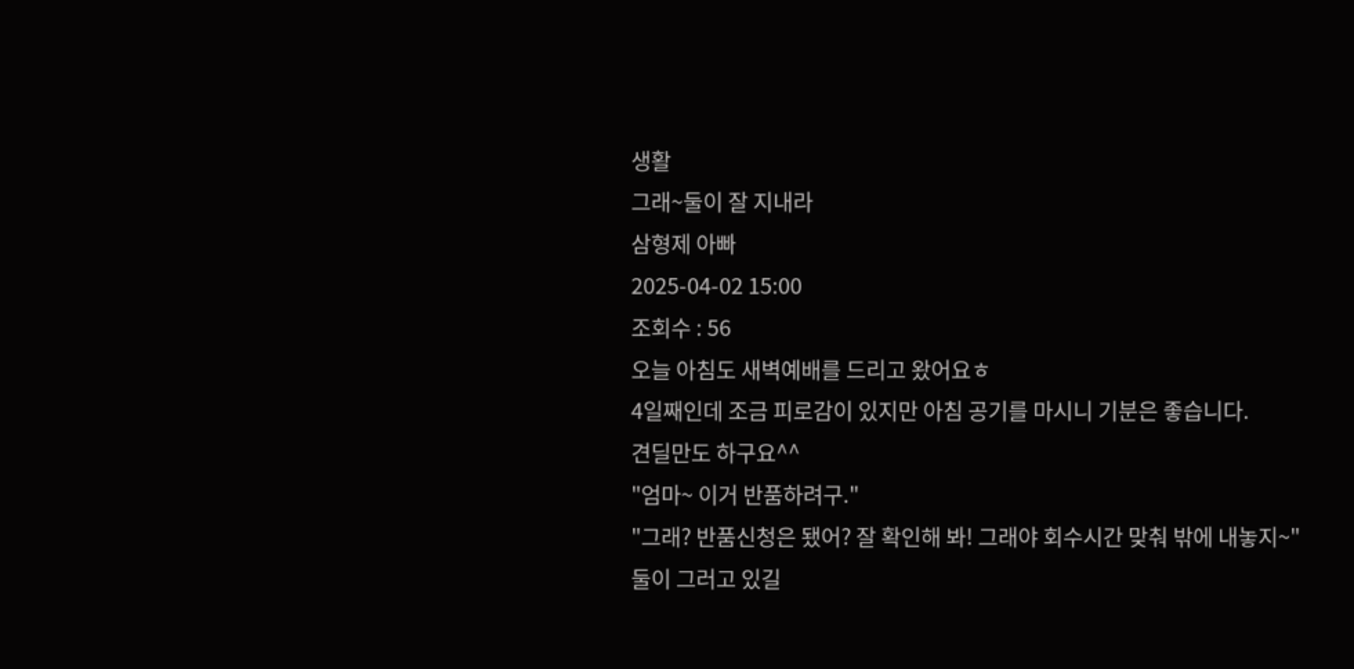생활
그래~둘이 잘 지내라
삼형제 아빠
2025-04-02 15:00
조회수 : 56
오늘 아침도 새벽예배를 드리고 왔어요ㅎ
4일째인데 조금 피로감이 있지만 아침 공기를 마시니 기분은 좋습니다.
견딜만도 하구요^^
"엄마~ 이거 반품하려구."
"그래? 반품신청은 됐어? 잘 확인해 봐! 그래야 회수시간 맞춰 밖에 내놓지~"
둘이 그러고 있길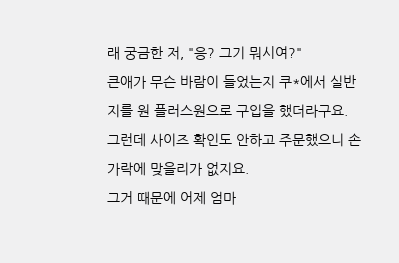래 궁금한 저, "응? 그기 뭐시여?"
큰애가 무슨 바람이 들었는지 쿠*에서 실반지를 원 플러스원으로 구입을 했더라구요.
그런데 사이즈 확인도 안하고 주문했으니 손가락에 맞을리가 없지요.
그거 때문에 어제 엄마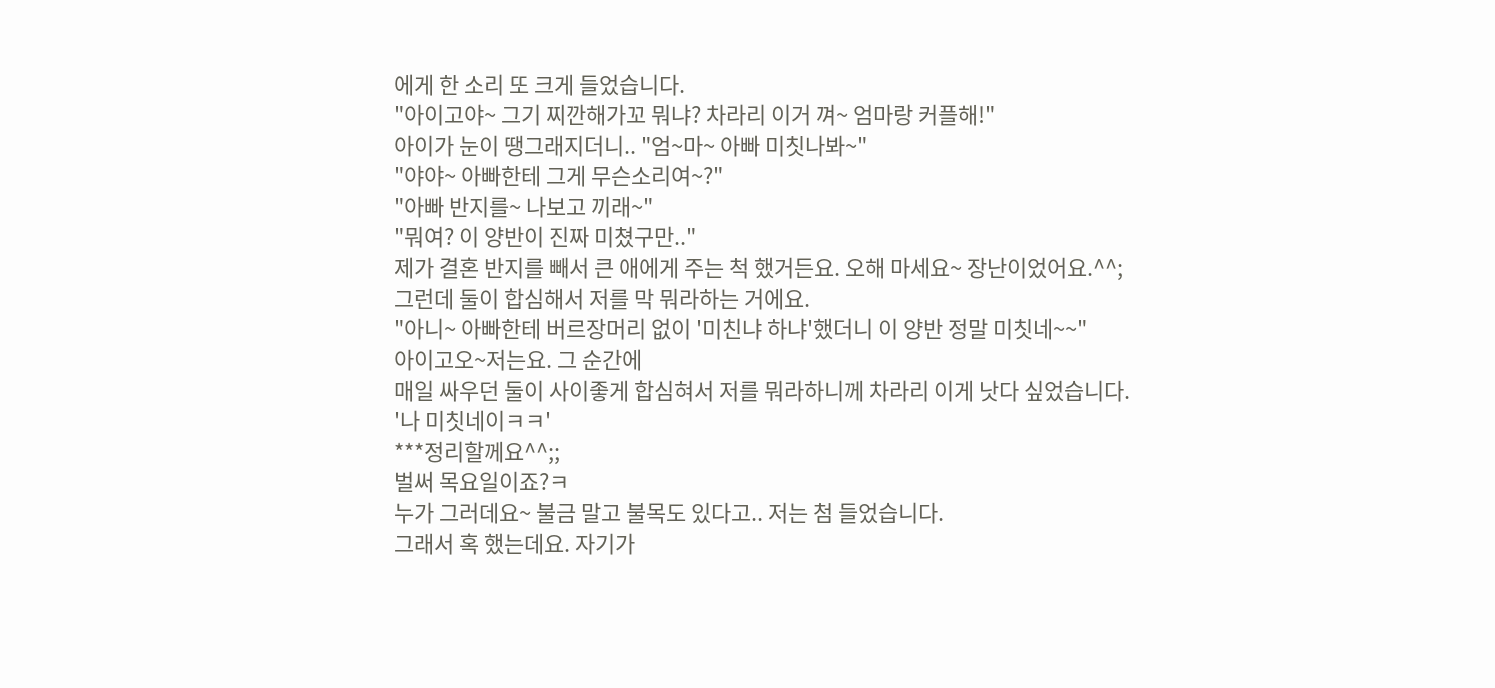에게 한 소리 또 크게 들었습니다.
"아이고야~ 그기 찌깐해가꼬 뭐냐? 차라리 이거 껴~ 엄마랑 커플해!"
아이가 눈이 땡그래지더니.. "엄~마~ 아빠 미칫나봐~"
"야야~ 아빠한테 그게 무슨소리여~?"
"아빠 반지를~ 나보고 끼래~"
"뭐여? 이 양반이 진짜 미쳤구만.."
제가 결혼 반지를 빼서 큰 애에게 주는 척 했거든요. 오해 마세요~ 장난이었어요.^^;
그런데 둘이 합심해서 저를 막 뭐라하는 거에요.
"아니~ 아빠한테 버르장머리 없이 '미친냐 하냐'했더니 이 양반 정말 미칫네~~"
아이고오~저는요. 그 순간에
매일 싸우던 둘이 사이좋게 합심혀서 저를 뭐라하니께 차라리 이게 낫다 싶었습니다.
'나 미칫네이ㅋㅋ'
***정리할께요^^;;
벌써 목요일이죠?ㅋ
누가 그러데요~ 불금 말고 불목도 있다고.. 저는 첨 들었습니다.
그래서 혹 했는데요. 자기가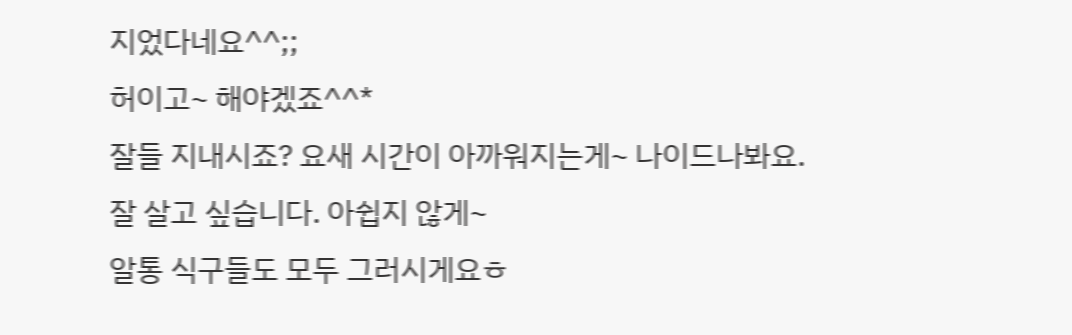지었다네요^^;;
허이고~ 해야겠죠^^*
잘들 지내시죠? 요새 시간이 아까워지는게~ 나이드나봐요.
잘 살고 싶습니다. 아쉽지 않게~
알통 식구들도 모두 그러시게요ㅎ